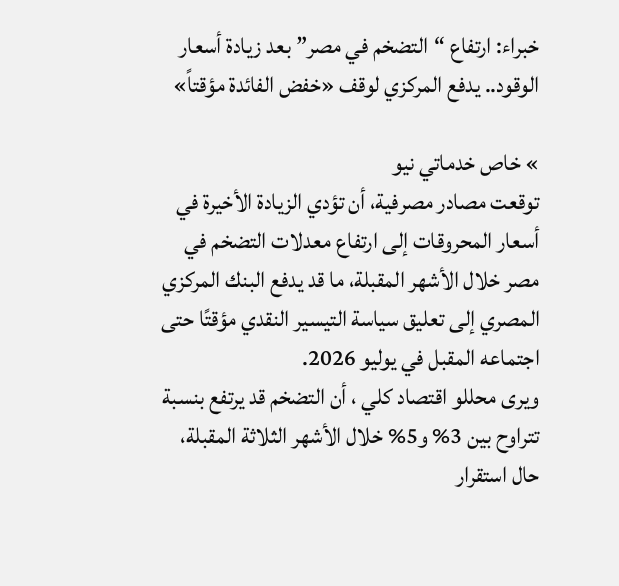خبراء: ارتفاع “التضخم في مصر” بعد زيادة أسعار الوقود.. يدفع المركزي لوقف «خفض الفائدة مؤقتاً»

» خاص خدماتي نيو
توقعت مصادر مصرفية، أن تؤدي الزيادة الأخيرة في أسعار المحروقات إلى ارتفاع معدلات التضخم في مصر خلال الأشهر المقبلة، ما قد يدفع البنك المركزي المصري إلى تعليق سياسة التيسير النقدي مؤقتًا حتى اجتماعه المقبل في يوليو 2026.
ويرى محللو اقتصاد كلي ، أن التضخم قد يرتفع بنسبة تتراوح بين 3% و5% خلال الأشهر الثلاثة المقبلة، حال استقرار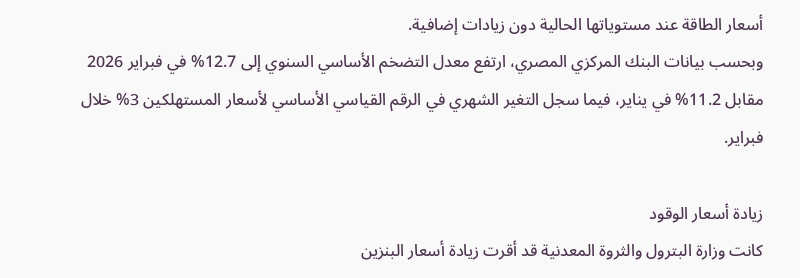أسعار الطاقة عند مستوياتها الحالية دون زيادات إضافية.
وبحسب بيانات البنك المركزي المصري، ارتفع معدل التضخم الأساسي السنوي إلى 12.7% في فبراير 2026 مقابل 11.2% في يناير، فيما سجل التغير الشهري في الرقم القياسي الأساسي لأسعار المستهلكين 3% خلال فبراير.

زيادة أسعار الوقود
كانت وزارة البترول والثروة المعدنية قد أقرت زيادة أسعار البنزين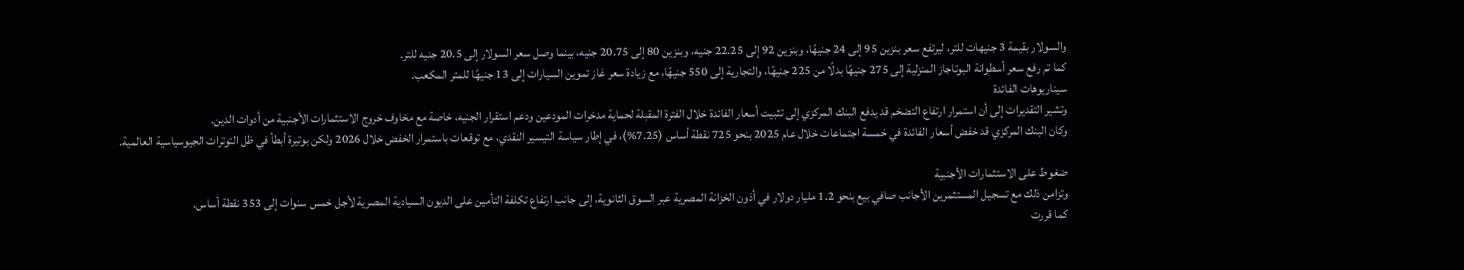والسولار بقيمة 3 جنيهات للتر، ليرتفع سعر بنزين 95 إلى 24 جنيهًا، وبنزين 92 إلى 22.25 جنيه، وبنزين 80 إلى 20.75 جنيه، بينما وصل سعر السولار إلى 20.5 جنيه للتر.
كما تم رفع سعر أسطوانة البوتاجاز المنزلية إلى 275 جنيهًا بدلًا من 225 جنيهًا، والتجارية إلى 550 جنيهًا، مع زيادة سعر غاز تموين السيارات إلى 13 جنيهًا للمتر المكعب.
سيناريوهات الفائدة
وتشير التقديرات إلى أن استمرار ارتفاع التضخم قد يدفع البنك المركزي إلى تثبيت أسعار الفائدة خلال الفترة المقبلة لحماية مدخرات المودعين ودعم استقرار الجنيه، خاصة مع مخاوف خروج الاستثمارات الأجنبية من أدوات الدين.
وكان البنك المركزي قد خفض أسعار الفائدة في خمسة اجتماعات خلال عام 2025 بنحو 725 نقطة أساس (7.25%)، في إطار سياسة التيسير النقدي، مع توقعات باستمرار الخفض خلال 2026 ولكن بوتيرة أبطأ في ظل التوترات الجيوسياسية العالمية.

ضغوط على الاستثمارات الأجنبية
وتزامن ذلك مع تسجيل المستثمرين الأجانب صافي بيع بنحو 1.2 مليار دولار في أذون الخزانة المصرية عبر السوق الثانوية، إلى جانب ارتفاع تكلفة التأمين على الديون السيادية المصرية لأجل خمس سنوات إلى 353 نقطة أساس.
كما قررت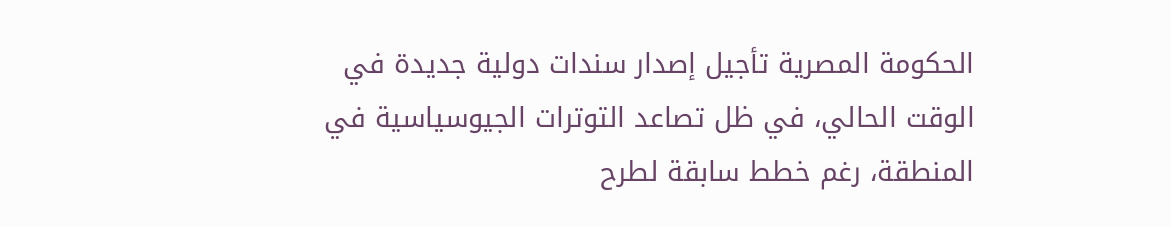الحكومة المصرية تأجيل إصدار سندات دولية جديدة في الوقت الحالي، في ظل تصاعد التوترات الجيوسياسية في المنطقة، رغم خطط سابقة لطرح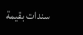سندات بقيمة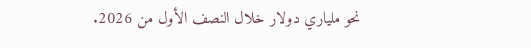نحو ملياري دولار خلال النصف الأول من 2026.